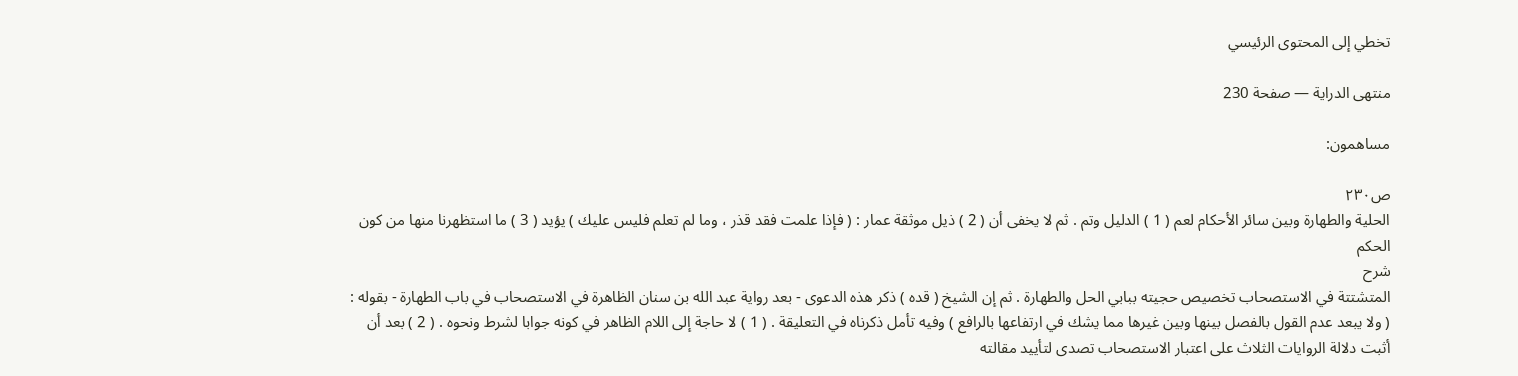تخطي إلى المحتوى الرئيسي

منتهى الدراية — صفحة 230

مساهمون:

ص٢٣٠
الحلية والطهارة وبين سائر الأحكام لعم ( 1 ) الدليل وتم . ثم لا يخفى أن ( 2 ) ذيل موثقة عمار : ( فإذا علمت فقد قذر ، وما لم تعلم فليس عليك ) يؤيد ( 3 ) ما استظهرنا منها من كون الحكم
شرح
المتشتتة في الاستصحاب تخصيص حجيته ببابي الحل والطهارة . ثم إن الشيخ ( قده ) ذكر هذه الدعوى - بعد رواية عبد الله بن سنان الظاهرة في الاستصحاب في باب الطهارة - بقوله : ( ولا يبعد عدم القول بالفصل بينها وبين غيرها مما يشك في ارتفاعها بالرافع ) وفيه تأمل ذكرناه في التعليقة . ( 1 ) لا حاجة إلى اللام الظاهر في كونه جوابا لشرط ونحوه . ( 2 ) بعد أن أثبت دلالة الروايات الثلاث على اعتبار الاستصحاب تصدى لتأييد مقالته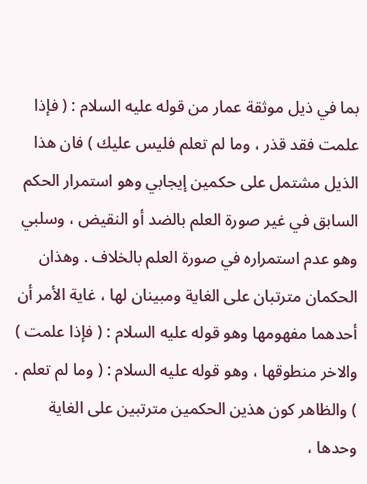بما في ذيل موثقة عمار من قوله عليه السلام : ( فإذا علمت فقد قذر ، وما لم تعلم فليس عليك ) فان هذا الذيل مشتمل على حكمين إيجابي وهو استمرار الحكم السابق في غير صورة العلم بالضد أو النقيض ، وسلبي وهو عدم استمراره في صورة العلم بالخلاف . وهذان الحكمان مترتبان على الغاية ومبينان لها ، غاية الأمر أن أحدهما مفهومها وهو قوله عليه السلام : ( فإذا علمت ) والاخر منطوقها ، وهو قوله عليه السلام : ( وما لم تعلم . ) والظاهر كون هذين الحكمين مترتبين على الغاية وحدها ،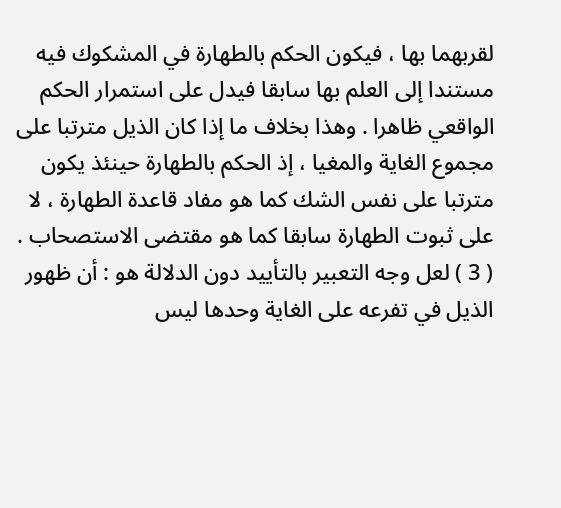لقربهما بها ، فيكون الحكم بالطهارة في المشكوك فيه مستندا إلى العلم بها سابقا فيدل على استمرار الحكم الواقعي ظاهرا . وهذا بخلاف ما إذا كان الذيل مترتبا على مجموع الغاية والمغيا ، إذ الحكم بالطهارة حينئذ يكون مترتبا على نفس الشك كما هو مفاد قاعدة الطهارة ، لا على ثبوت الطهارة سابقا كما هو مقتضى الاستصحاب . ( 3 ) لعل وجه التعبير بالتأييد دون الدلالة هو : أن ظهور الذيل في تفرعه على الغاية وحدها ليس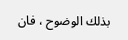بذلك الوضوح ، فان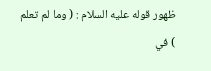ظهور قوله عليه السلام : ( وما لم تعلم ) في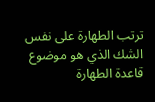ترتب الطهارة على نفس الشك الذي هو موضوع قاعدة الطهارة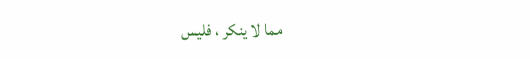مما لا ينكر ، فليس